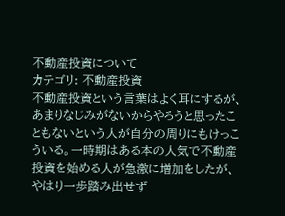不動産投資について
カテゴリ: 不動産投資
不動産投資という言葉はよく耳にするが、あまりなじみがないからやろうと思ったこともないという人が自分の周りにもけっこういる。一時期はある本の人気で不動産投資を始める人が急激に増加をしたが、やはり一歩踏み出せず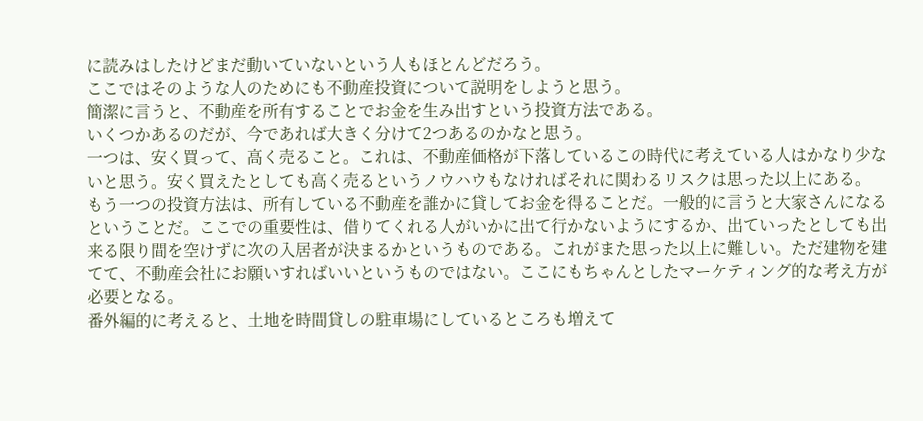に読みはしたけどまだ動いていないという人もほとんどだろう。
ここではそのような人のためにも不動産投資について説明をしようと思う。
簡潔に言うと、不動産を所有することでお金を生み出すという投資方法である。
いくつかあるのだが、今であれば大きく分けて2つあるのかなと思う。
一つは、安く買って、高く売ること。これは、不動産価格が下落しているこの時代に考えている人はかなり少ないと思う。安く買えたとしても高く売るというノウハウもなければそれに関わるリスクは思った以上にある。
もう一つの投資方法は、所有している不動産を誰かに貸してお金を得ることだ。一般的に言うと大家さんになるということだ。ここでの重要性は、借りてくれる人がいかに出て行かないようにするか、出ていったとしても出来る限り間を空けずに次の入居者が決まるかというものである。これがまた思った以上に難しい。ただ建物を建てて、不動産会社にお願いすればいいというものではない。ここにもちゃんとしたマーケティング的な考え方が必要となる。
番外編的に考えると、土地を時間貸しの駐車場にしているところも増えて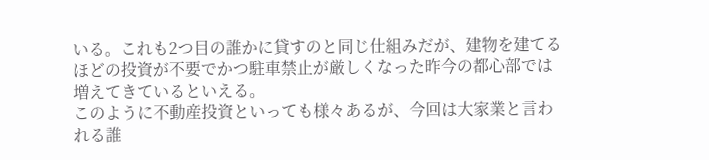いる。これも2つ目の誰かに貸すのと同じ仕組みだが、建物を建てるほどの投資が不要でかつ駐車禁止が厳しくなった昨今の都心部では増えてきているといえる。
このように不動産投資といっても様々あるが、今回は大家業と言われる誰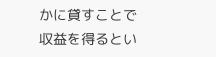かに貸すことで収益を得るとい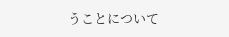うことについて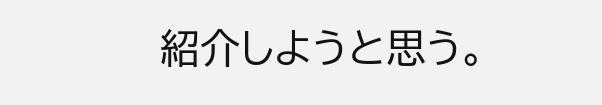紹介しようと思う。